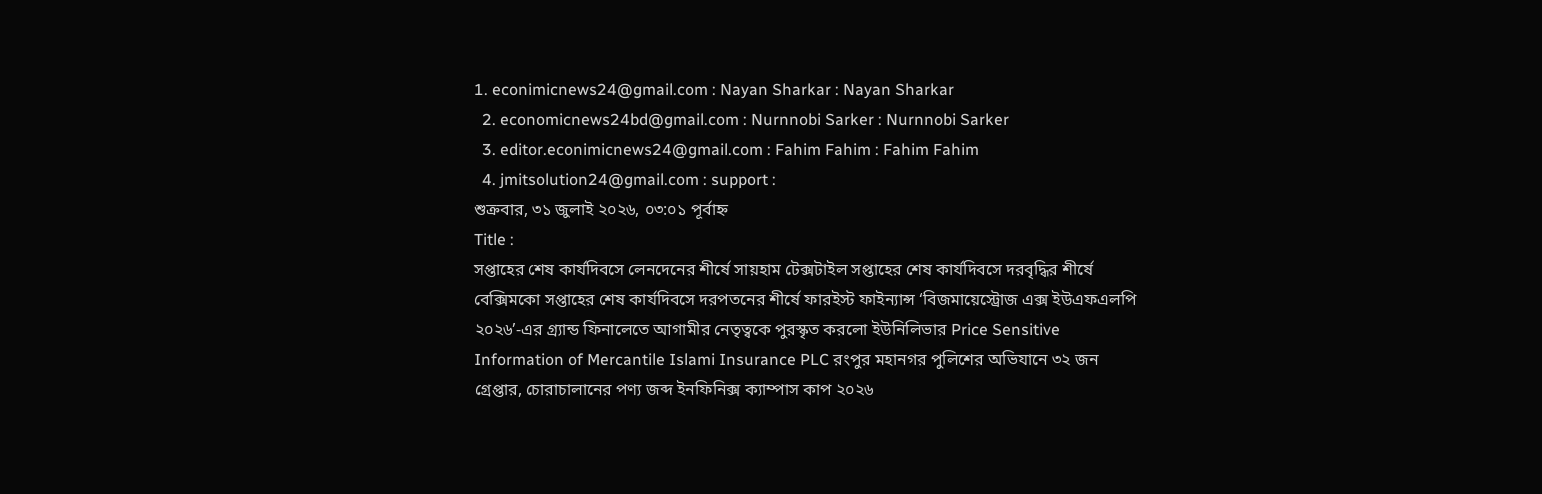1. econimicnews24@gmail.com : Nayan Sharkar : Nayan Sharkar
  2. economicnews24bd@gmail.com : Nurnnobi Sarker : Nurnnobi Sarker
  3. editor.econimicnews24@gmail.com : Fahim Fahim : Fahim Fahim
  4. jmitsolution24@gmail.com : support :
শুক্রবার, ৩১ জুলাই ২০২৬, ০৩:০১ পূর্বাহ্ন
Title :
সপ্তাহের শেষ কার্যদিবসে লেনদেনের শীর্ষে সায়হাম টেক্সটাইল সপ্তাহের শেষ কার্যদিবসে দরবৃদ্ধির শীর্ষে বেক্সিমকো সপ্তাহের শেষ কার্যদিবসে দরপতনের শীর্ষে ফারইস্ট ফাইন্যান্স ‘বিজমায়েস্ট্রোজ এক্স ইউএফএলপি ২০২৬’-এর গ্র্যান্ড ফিনালেতে আগামীর নেতৃত্বকে পুরস্কৃত করলো ইউনিলিভার Price Sensitive Information of Mercantile Islami Insurance PLC রংপুর মহানগর পুলিশের অভিযানে ৩২ জন গ্রেপ্তার, চোরাচালানের পণ্য জব্দ ইনফিনিক্স ক্যাম্পাস কাপ ২০২৬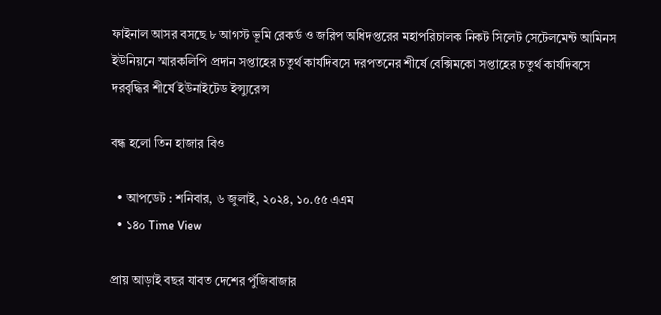ফাইনাল আসর বসছে ৮ আগস্ট ভূমি রেকর্ড ও জরিপ অধিদপ্তরের মহাপরিচালক নিকট সিলেট সেটেলমেন্ট আমিনস ইউনিয়নে স্মারকলিপি প্রদান সপ্তাহের চতুর্থ কার্যদিবসে দরপতনের শীর্ষে বেক্সিমকো সপ্তাহের চতুর্থ কার্যদিবসে দরবৃদ্ধির শীর্ষে ইউনাইটেড ইন্স্যুরেন্স

বন্ধ হলো তিন হাজার বিও

  • আপডেট : শনিবার, ৬ জুলাই, ২০২৪, ১০.৫৫ এএম
  • ১৪০ Time View

প্রায় আড়াই বছর যাবত দেশের পুঁজিবাজার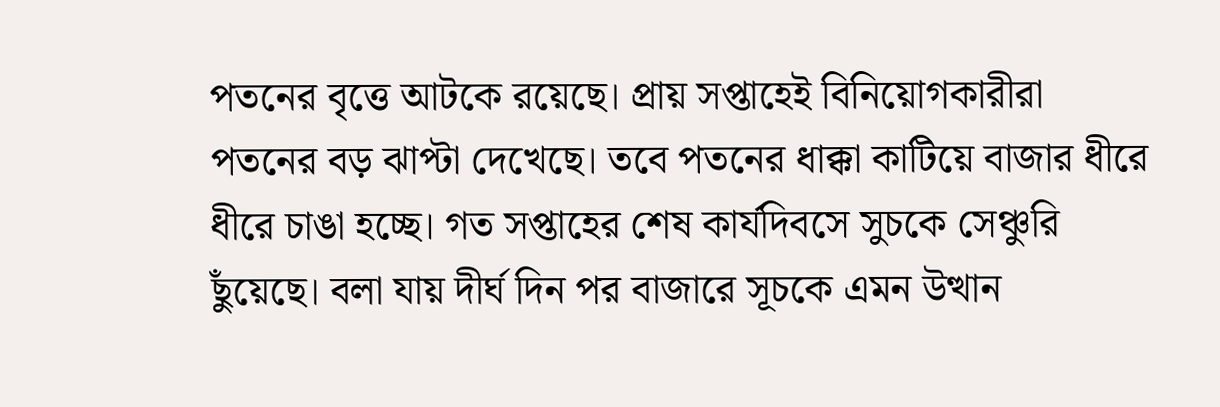পতনের বৃত্তে আটকে রয়েছে। প্রায় সপ্তাহেই বিনিয়োগকারীরা পতনের বড় ঝাপ্টা দেখেছে। তবে পতনের ধাক্কা কাটিয়ে বাজার ধীরে ধীরে চাঙা হচ্ছে। গত সপ্তাহের শেষ কার্যদিবসে সুচকে সেঞ্চুরি ছুঁয়েছে। বলা যায় দীর্ঘ দিন পর বাজারে সূচকে এমন উত্থান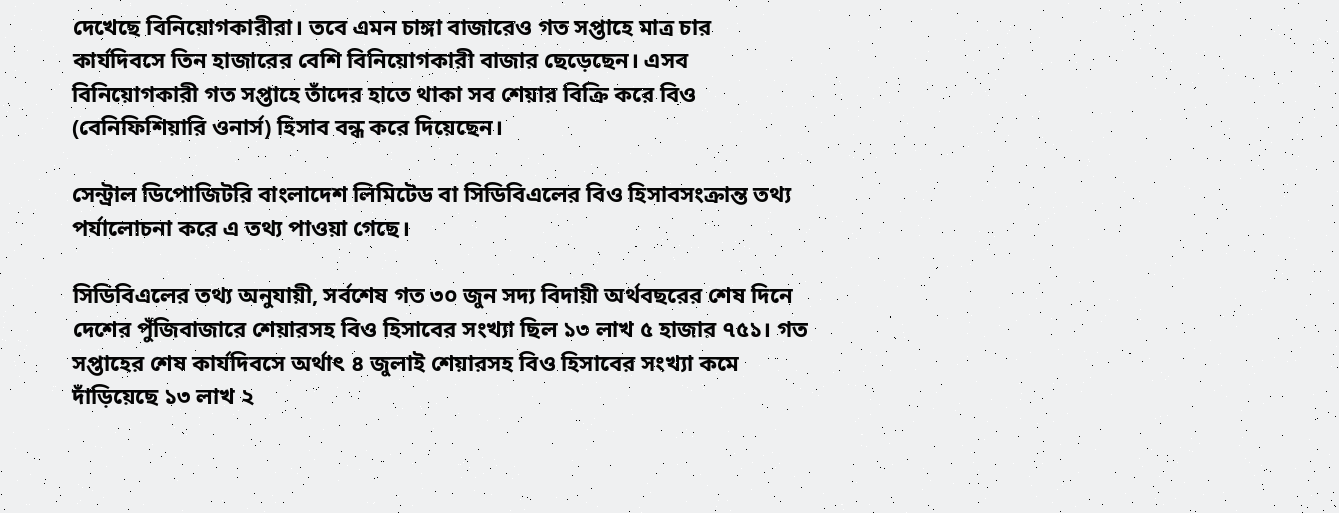দেখেছে বিনিয়োগকারীরা। তবে এমন চাঙ্গা বাজারেও গত সপ্তাহে মাত্র চার কার্যদিবসে তিন হাজারের বেশি বিনিয়োগকারী বাজার ছেড়েছেন। এসব বিনিয়োগকারী গত সপ্তাহে তাঁদের হাতে থাকা সব শেয়ার বিক্রি করে বিও (বেনিফিশিয়ারি ওনার্স) হিসাব বন্ধ করে দিয়েছেন।

সেন্ট্রাল ডিপোজিটরি বাংলাদেশ লিমিটেড বা সিডিবিএলের বিও হিসাবসংক্রান্ত তথ্য পর্যালোচনা করে এ তথ্য পাওয়া গেছে।

সিডিবিএলের তথ্য অনুযায়ী, সর্বশেষ গত ৩০ জুন সদ্য বিদায়ী অর্থবছরের শেষ দিনে দেশের পুঁজিবাজারে শেয়ারসহ বিও হিসাবের সংখ্যা ছিল ১৩ লাখ ৫ হাজার ৭৫১। গত সপ্তাহের শেষ কার্যদিবসে অর্থাৎ ৪ জুলাই শেয়ারসহ বিও হিসাবের সংখ্যা কমে দাঁড়িয়েছে ১৩ লাখ ২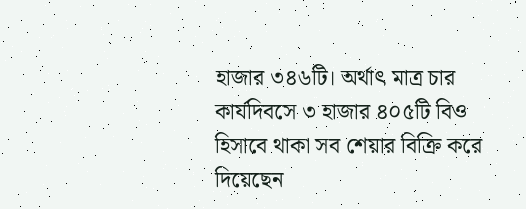হাজার ৩৪৬টি। অর্থাৎ মাত্র চার কার্যদিবসে ৩ হাজার ৪০৫টি বিও হিসাবে থাকা সব শেয়ার বিক্রি করে দিয়েছেন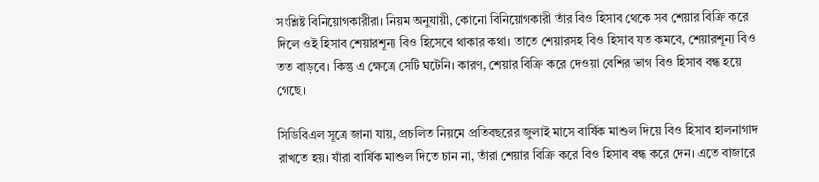সংশ্লিষ্ট বিনিয়োগকারীরা। নিয়ম অনুযায়ী, কোনো বিনিয়োগকারী তাঁর বিও হিসাব থেকে সব শেয়ার বিক্রি করে দিলে ওই হিসাব শেয়ারশূন্য বিও হিসেবে থাকার কথা। তাতে শেয়ারসহ বিও হিসাব যত কমবে, শেয়ারশূন্য বিও তত বাড়বে। কিন্তু এ ক্ষেত্রে সেটি ঘটেনি। কারণ, শেয়ার বিক্রি করে দেওয়া বেশির ভাগ বিও হিসাব বন্ধ হয়ে গেছে।

সিডিবিএল সূত্রে জানা যায়, প্রচলিত নিয়মে প্রতিবছরের জুলাই মাসে বার্ষিক মাশুল দিয়ে বিও হিসাব হালনাগাদ রাখতে হয়। যাঁরা বার্ষিক মাশুল দিতে চান না, তাঁরা শেয়ার বিক্রি করে বিও হিসাব বন্ধ করে দেন। এতে বাজারে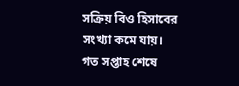সক্রিয় বিও হিসাবের সংখ্যা কমে যায়। গত সপ্তাহ শেষে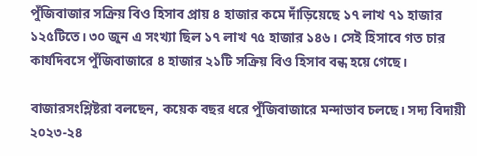পুঁজিবাজার সক্রিয় বিও হিসাব প্রায় ৪ হাজার কমে দাঁড়িয়েছে ১৭ লাখ ৭১ হাজার ১২৫টিতে। ৩০ জুন এ সংখ্যা ছিল ১৭ লাখ ৭৫ হাজার ১৪৬। সেই হিসাবে গত চার কার্যদিবসে পুঁজিবাজারে ৪ হাজার ২১টি সক্রিয় বিও হিসাব বন্ধ হয়ে গেছে।

বাজারসংশ্লিষ্টরা বলছেন, কয়েক বছর ধরে পুঁজিবাজারে মন্দাভাব চলছে। সদ্য বিদায়ী ২০২৩-২৪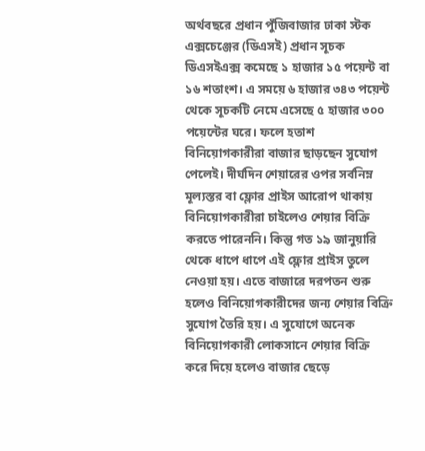অর্থবছরে প্রধান পুঁজিবাজার ঢাকা স্টক এক্সচেঞ্জের (ডিএসই) প্রধান সূচক ডিএসইএক্স কমেছে ১ হাজার ১৫ পয়েন্ট বা ১৬ শতাংশ। এ সময়ে ৬ হাজার ৩৪৩ পয়েন্ট থেকে সূচকটি নেমে এসেছে ৫ হাজার ৩০০ পয়েন্টের ঘরে। ফলে হতাশ বিনিয়োগকারীরা বাজার ছাড়ছেন সুযোগ পেলেই। দীর্ঘদিন শেয়ারের ওপর সর্বনিম্ন মূল্যস্তর বা ফ্লোর প্রাইস আরোপ থাকায় বিনিয়োগকারীরা চাইলেও শেয়ার বিক্রি করতে পারেননি। কিন্তু গত ১৯ জানুয়ারি থেকে ধাপে ধাপে এই ফ্লোর প্রাইস তুলে নেওয়া হয়। এতে বাজারে দরপতন শুরু হলেও বিনিয়োগকারীদের জন্য শেয়ার বিক্রি সুযোগ তৈরি হয়। এ সুযোগে অনেক বিনিয়োগকারী লোকসানে শেয়ার বিক্রি করে দিয়ে হলেও বাজার ছেড়ে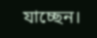যাচ্ছেন।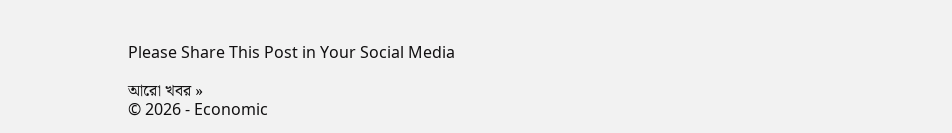Please Share This Post in Your Social Media

আরো খবর »
© 2026 - Economic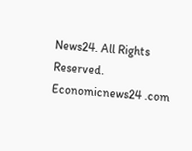News24. All Rights Reserved.
Economicnews24 .com